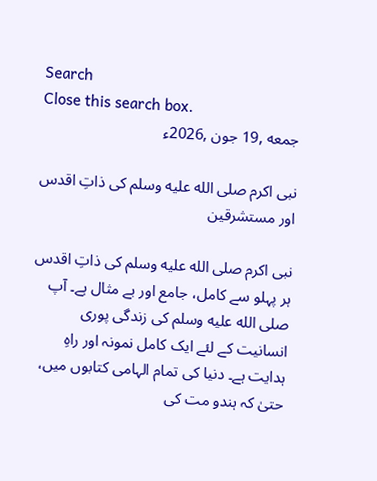Search
Close this search box.
جمعه ,19 جون ,2026ء

نبی اکرم صلى الله عليه وسلم کی ذاتِ اقدس اور مستشرقین

نبی اکرم صلى الله عليه وسلم کی ذاتِ اقدس ہر پہلو سے کامل، جامع اور بے مثال ہے۔ آپ صلى الله عليه وسلم کی زندگی پوری انسانیت کے لئے ایک کامل نمونہ اور راہِ ہدایت ہے۔ دنیا کی تمام الہامی کتابوں میں، حتیٰ کہ ہندو مت کی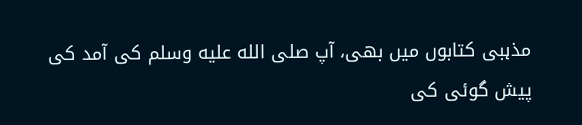مذہبی کتابوں میں بھی، آپ صلى الله عليه وسلم کی آمد کی پیش گوئی کی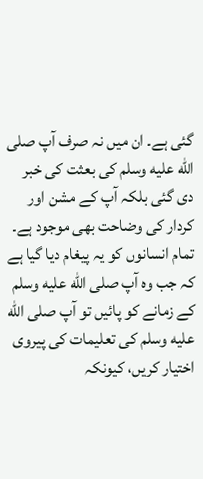گئی ہے۔ ان میں نہ صرف آپ صلى الله عليه وسلم کی بعثت کی خبر دی گئی بلکہ آپ کے مشن اور کردار کی وضاحت بھی موجود ہے۔ تمام انسانوں کو یہ پیغام دیا گیا ہے کہ جب وہ آپ صلى الله عليه وسلم کے زمانے کو پائیں تو آپ صلى الله عليه وسلم کی تعلیمات کی پیروی اختیار کریں، کیونکہ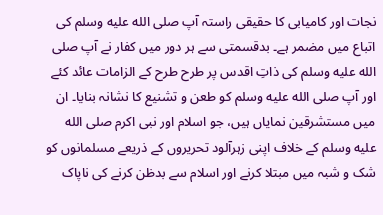نجات اور کامیابی کا حقیقی راستہ آپ صلى الله عليه وسلم کی اتباع میں مضمر ہے۔ بدقسمتی سے ہر دور میں کفار نے آپ صلى الله عليه وسلم کی ذاتِ اقدس پر طرح طرح کے الزامات عائد کئے اور آپ صلى الله عليه وسلم کو طعن و تشنیع کا نشانہ بنایا۔ ان میں مستشرقین نمایاں ہیں، جو اسلام اور نبی اکرم صلى الله عليه وسلم کے خلاف اپنی زہرآلود تحریروں کے ذریعے مسلمانوں کو شک و شبہ میں مبتلا کرنے اور اسلام سے بدظن کرنے کی ناپاک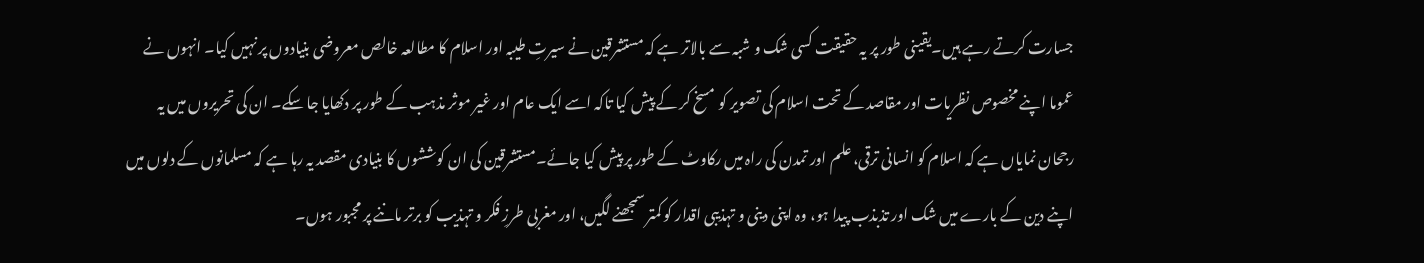جسارت کرتے رہے ہیں۔یقینی طور پر یہ حقیقت کسی شک و شبہ سے بالاتر ہے کہ مستشرقین نے سیرتِ طیبہ اور اسلام کا مطالعہ خالص معروضی بنیادوں پر نہیں کیا۔ انہوں نے عموما اپنے مخصوص نظریات اور مقاصد کے تحت اسلام کی تصویر کو مسخ کر کے پیش کیا تاکہ اسے ایک عام اور غیر موثر مذہب کے طور پر دکھایا جا سکے۔ ان کی تحریروں میں یہ رجحان نمایاں ہے کہ اسلام کو انسانی ترقی، علم اور تمدن کی راہ میں رکاوٹ کے طور پر پیش کیا جائے۔مستشرقین کی ان کوششوں کا بنیادی مقصد یہ رہا ہے کہ مسلمانوں کے دلوں میں اپنے دین کے بارے میں شک اور تذبذب پیدا ہو، وہ اپنی دینی و تہذیبی اقدار کو کمتر سمجھنے لگیں، اور مغربی طرزِ فکر و تہذیب کو برتر ماننے پر مجبور ہوں۔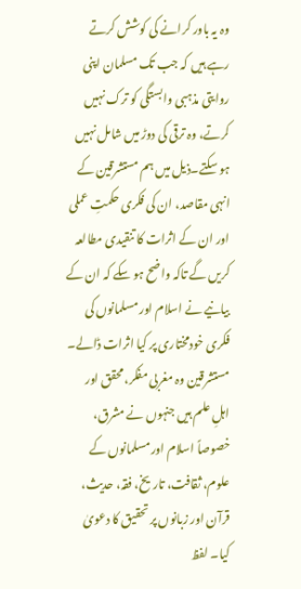وہ یہ باور کرانے کی کوشش کرتے رہے ہیں کہ جب تک مسلمان اپنی روایتی مذہبی وابستگی کو ترک نہیں کرتے، وہ ترقی کی دوڑ میں شامل نہیں ہو سکتے۔ذیل میں ہم مستشرقین کے انہی مقاصد، ان کی فکری حکمتِ عملی اور ان کے اثرات کا تنقیدی مطالعہ کریں گے تاکہ واضح ہو سکے کہ ان کے بیانیے نے اسلام اور مسلمانوں کی فکری خودمختاری پر کیا اثرات ڈالے۔
مستشرقین وہ مغربی مفکر، محقق اور اہلِ علم ہیں جنہوں نے مشرق، خصوصاً اسلام اور مسلمانوں کے علوم، ثقافت، تاریخ، فقہ، حدیث، قرآن اور زبانوں پر تحقیق کا دعویٰ کیا۔ لفظ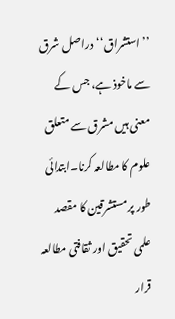’’استشراق‘‘دراصل شرق سے ماخوذ ہے، جس کے معنی ہیں مشرق سے متعلق علوم کا مطالعہ کرنا۔ابتدائی طور پر مستشرقین کا مقصد علمی تحقیق اور ثقافتی مطالعہ قرار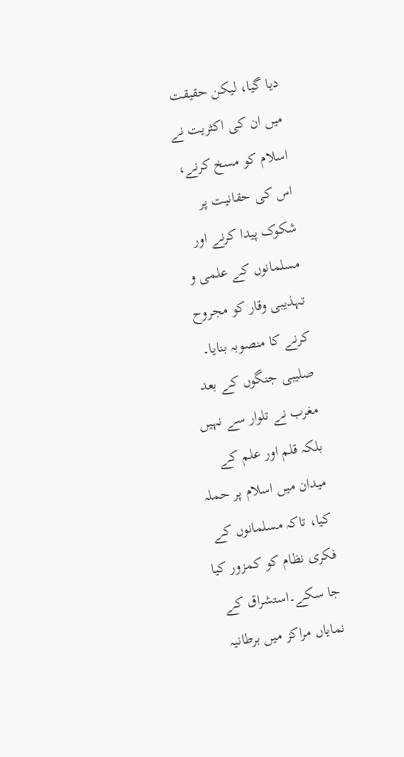دیا گیا، لیکن حقیقت میں ان کی اکثریت نے اسلام کو مسخ کرنے، اس کی حقانیت پر شکوک پیدا کرنے اور مسلمانوں کے علمی و تہذیبی وقار کو مجروح کرنے کا منصوبہ بنایا۔ صلیبی جنگوں کے بعد مغرب نے تلوار سے نہیں بلکہ قلم اور علم کے میدان میں اسلام پر حملہ کیا، تاکہ مسلمانوں کے فکری نظام کو کمزور کیا جا سکے۔استشراق کے نمایاں مراکز میں برطانیہ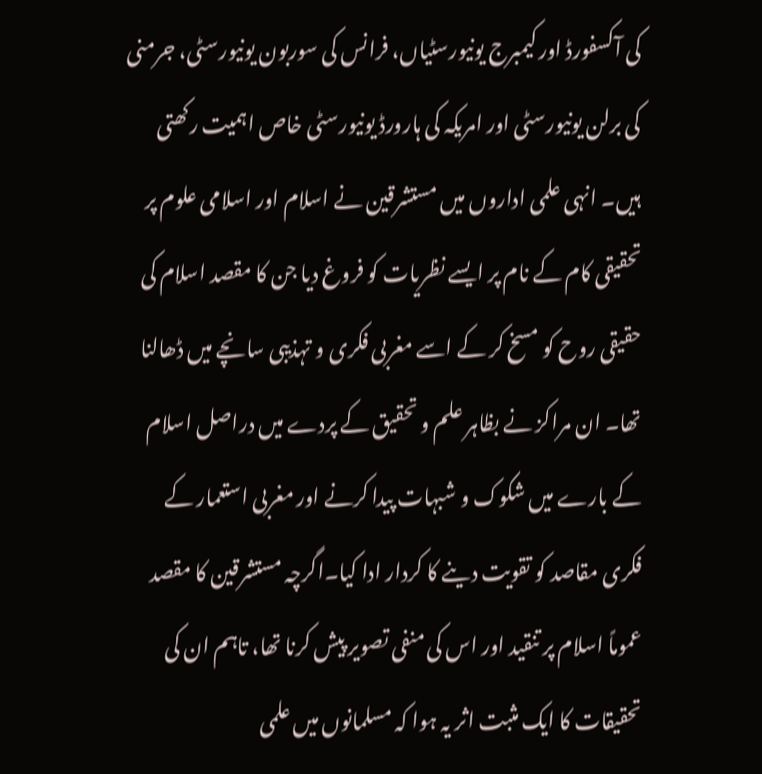کی آکسفورڈ اور کیمبرج یونیورسٹیاں، فرانس کی سوربون یونیورسٹی، جرمنی کی برلن یونیورسٹی اور امریکہ کی ہارورڈ یونیورسٹی خاص اہمیت رکھتی ہیں۔ انہی علمی اداروں میں مستشرقین نے اسلام اور اسلامی علوم پر تحقیقی کام کے نام پر ایسے نظریات کو فروغ دیا جن کا مقصد اسلام کی حقیقی روح کو مسخ کر کے اسے مغربی فکری و تہذیبی سانچے میں ڈھالنا تھا۔ ان مراکز نے بظاہر علم و تحقیق کے پردے میں دراصل اسلام کے بارے میں شکوک و شبہات پیدا کرنے اور مغربی استعمار کے فکری مقاصد کو تقویت دینے کا کردار ادا کیا۔اگرچہ مستشرقین کا مقصد عموماً اسلام پر تنقید اور اس کی منفی تصویر پیش کرنا تھا، تاہم ان کی تحقیقات کا ایک مثبت اثر یہ ہوا کہ مسلمانوں میں علمی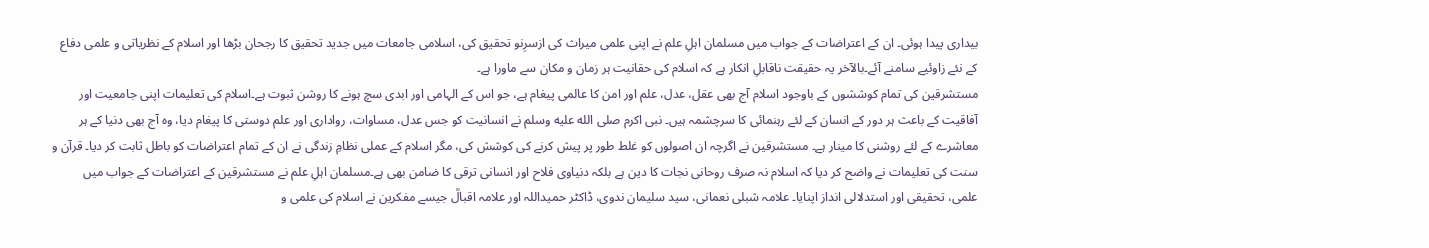بیداری پیدا ہوئی۔ ان کے اعتراضات کے جواب میں مسلمان اہلِ علم نے اپنی علمی میراث کی ازسرِنو تحقیق کی، اسلامی جامعات میں جدید تحقیق کا رجحان بڑھا اور اسلام کے نظریاتی و علمی دفاع کے نئے زاوئیے سامنے آئے۔بالآخر یہ حقیقت ناقابلِ انکار ہے کہ اسلام کی حقانیت ہر زمان و مکان سے ماورا ہے۔
مستشرقین کی تمام کوششوں کے باوجود اسلام آج بھی عقل، عدل، علم اور امن کا عالمی پیغام ہے، جو اس کے الہامی اور ابدی سچ ہونے کا روشن ثبوت ہے۔اسلام کی تعلیمات اپنی جامعیت اور آفاقیت کے باعث ہر دور کے انسان کے لئے رہنمائی کا سرچشمہ ہیں۔ نبی اکرم صلى الله عليه وسلم نے انسانیت کو جس عدل، مساوات، رواداری اور علم دوستی کا پیغام دیا، وہ آج بھی دنیا کے ہر معاشرے کے لئے روشنی کا مینار ہے۔ مستشرقین نے اگرچہ ان اصولوں کو غلط طور پر پیش کرنے کی کوشش کی، مگر اسلام کے عملی نظامِ زندگی نے ان کے تمام اعتراضات کو باطل ثابت کر دیا۔ قرآن و سنت کی تعلیمات نے واضح کر دیا کہ اسلام نہ صرف روحانی نجات کا دین ہے بلکہ دنیاوی فلاح اور انسانی ترقی کا ضامن بھی ہے۔مسلمان اہلِ علم نے مستشرقین کے اعتراضات کے جواب میں علمی، تحقیقی اور استدلالی انداز اپنایا۔ علامہ شبلی نعمانی، سید سلیمان ندوی، ڈاکٹر حمیداللہ اور علامہ اقبالؒ جیسے مفکرین نے اسلام کی علمی و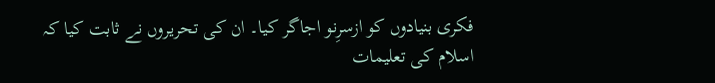فکری بنیادوں کو ازسرِنو اجاگر کیا۔ ان کی تحریروں نے ثابت کیا کہ اسلام کی تعلیمات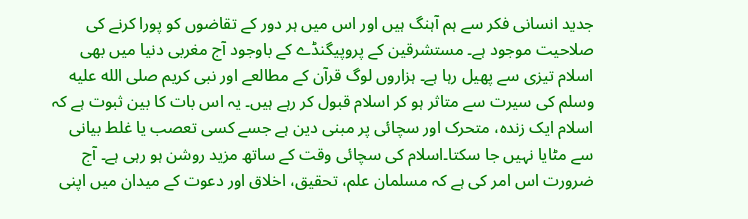جدید انسانی فکر سے ہم آہنگ ہیں اور اس میں ہر دور کے تقاضوں کو پورا کرنے کی صلاحیت موجود ہے۔ مستشرقین کے پروپیگنڈے کے باوجود آج مغربی دنیا میں بھی اسلام تیزی سے پھیل رہا ہے۔ ہزاروں لوگ قرآن کے مطالعے اور نبی کریم صلى الله عليه وسلم کی سیرت سے متاثر ہو کر اسلام قبول کر رہے ہیں۔ یہ اس بات کا بین ثبوت ہے کہ اسلام ایک زندہ، متحرک اور سچائی پر مبنی دین ہے جسے کسی تعصب یا غلط بیانی سے مٹایا نہیں جا سکتا۔اسلام کی سچائی وقت کے ساتھ مزید روشن ہو رہی ہے۔ آج ضرورت اس امر کی ہے کہ مسلمان علم، تحقیق، اخلاق اور دعوت کے میدان میں اپنی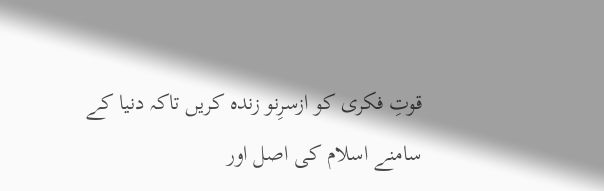قوتِ فکری کو ازسرِنو زندہ کریں تاکہ دنیا کے سامنے اسلام کی اصل اور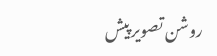روشن تصویر پیش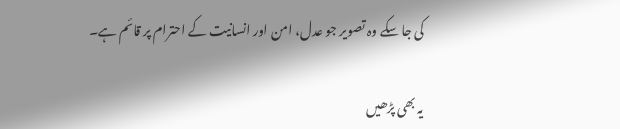کی جا سکے وہ تصویر جو عدل، امن اور انسانیت کے احترام پر قائم ہے۔

یہ بھی پڑھیں